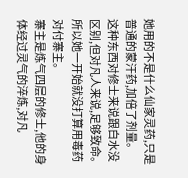她用的不是什么仙家灵药,只是普通的蒙汗药,加倍了剂量。
这种东西对修士来说跟白水没区别,但对凡人来说,足够致命。
所以她一开始就没打算用毒药对付寨主。
寨主是炼气四层的修士,他的身体经过灵气的淬炼,对凡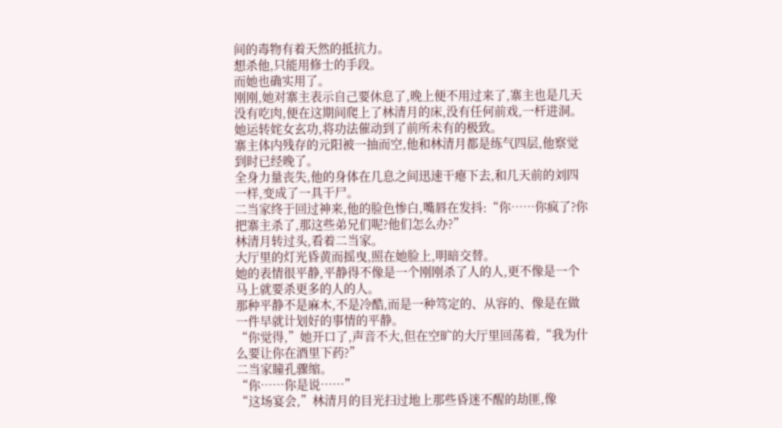间的毒物有着天然的抵抗力。
想杀他,只能用修士的手段。
而她也确实用了。
刚刚,她对寨主表示自己要休息了,晚上便不用过来了,寨主也是几天没有吃肉,便在这期间爬上了林清月的床,没有任何前戏,一杆进洞。
她运转姹女玄功,将功法催动到了前所未有的极致。
寨主体内残存的元阳被一抽而空,他和林清月都是练气四层,他察觉到时已经晚了。
全身力量丧失,他的身体在几息之间迅速干瘪下去,和几天前的刘四一样,变成了一具干尸。
二当家终于回过神来,他的脸色惨白,嘴唇在发抖:“你……你疯了?你把寨主杀了,那这些弟兄们呢?他们怎么办?”
林清月转过头,看着二当家。
大厅里的灯光昏黄而摇曳,照在她脸上,明暗交替。
她的表情很平静,平静得不像是一个刚刚杀了人的人,更不像是一个马上就要杀更多的人的人。
那种平静不是麻木,不是冷酷,而是一种笃定的、从容的、像是在做一件早就计划好的事情的平静。
“你觉得,”她开口了,声音不大,但在空旷的大厅里回荡着,“我为什么要让你在酒里下药?”
二当家瞳孔骤缩。
“你……你是说……”
“这场宴会,”林清月的目光扫过地上那些昏迷不醒的劫匪,像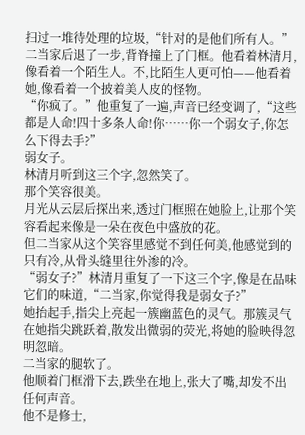扫过一堆待处理的垃圾,“针对的是他们所有人。”
二当家后退了一步,背脊撞上了门框。他看着林清月,像看着一个陌生人。不,比陌生人更可怕——他看着她,像看着一个披着美人皮的怪物。
“你疯了。”他重复了一遍,声音已经变调了,“这些都是人命!四十多条人命!你……你一个弱女子,你怎么下得去手?”
弱女子。
林清月听到这三个字,忽然笑了。
那个笑容很美。
月光从云层后探出来,透过门框照在她脸上,让那个笑容看起来像是一朵在夜色中盛放的花。
但二当家从这个笑容里感觉不到任何美,他感觉到的只有冷,从骨头缝里往外渗的冷。
“弱女子?”林清月重复了一下这三个字,像是在品味它们的味道,“二当家,你觉得我是弱女子?”
她抬起手,指尖上亮起一簇幽蓝色的灵气。那簇灵气在她指尖跳跃着,散发出微弱的荧光,将她的脸映得忽明忽暗。
二当家的腿软了。
他顺着门框滑下去,跌坐在地上,张大了嘴,却发不出任何声音。
他不是修士,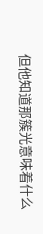但他知道那簇光意味着什么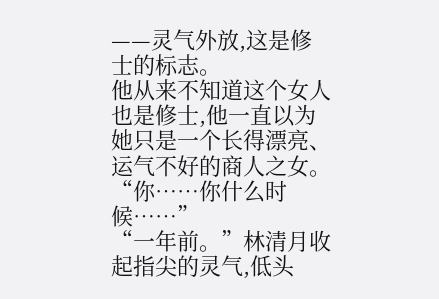——灵气外放,这是修士的标志。
他从来不知道这个女人也是修士,他一直以为她只是一个长得漂亮、运气不好的商人之女。
“你……你什么时候……”
“一年前。”林清月收起指尖的灵气,低头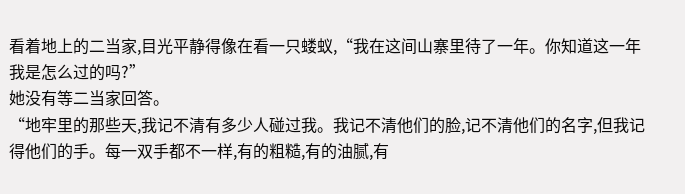看着地上的二当家,目光平静得像在看一只蝼蚁,“我在这间山寨里待了一年。你知道这一年我是怎么过的吗?”
她没有等二当家回答。
“地牢里的那些天,我记不清有多少人碰过我。我记不清他们的脸,记不清他们的名字,但我记得他们的手。每一双手都不一样,有的粗糙,有的油腻,有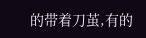的带着刀茧,有的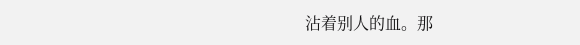沾着别人的血。那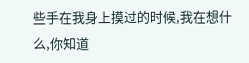些手在我身上摸过的时候,我在想什么,你知道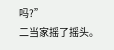吗?”
二当家摇了摇头。